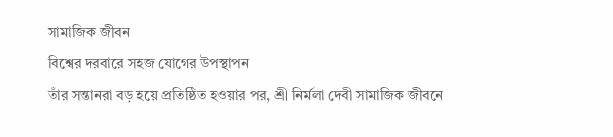সামাজিক জীবন
বিশ্বের দরবারে সহজ যোগের উপস্থাপন
তাঁর সন্তানরা বড় হয়ে প্রতিষ্ঠিত হওয়ার পর, শ্রী নির্মলা দেবী সামাজিক জীবনে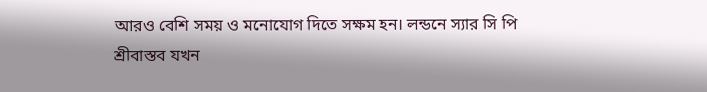আরও বেশি সময় ও মনোযোগ দিতে সক্ষম হন। লন্ডনে স্যার সি পি শ্রীবাস্তব যখন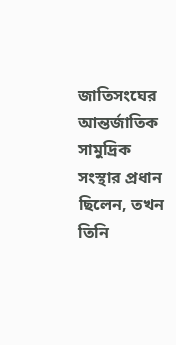জাতিসংঘের আন্তর্জাতিক সামুদ্রিক সংস্থার প্রধান ছিলেন, তখন তিনি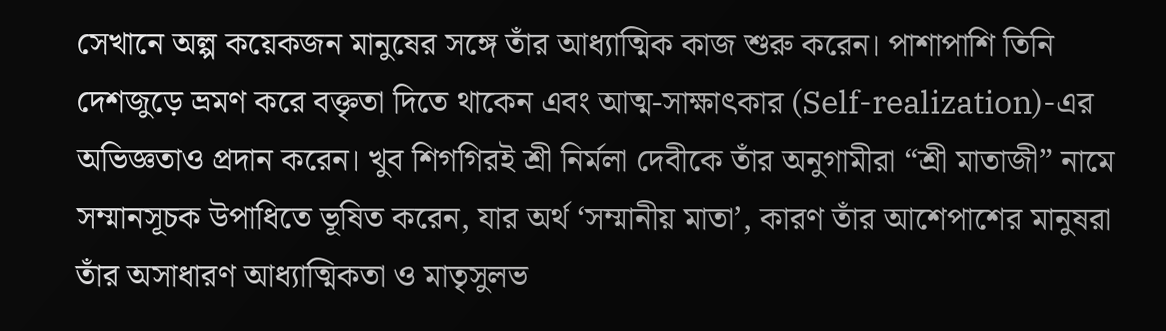সেখানে অল্প কয়েকজন মানুষের সঙ্গে তাঁর আধ্যাত্মিক কাজ শুরু করেন। পাশাপাশি তিনি দেশজুড়ে ভ্রমণ করে বক্তৃতা দিতে থাকেন এবং আত্ম-সাক্ষাৎকার (Self-realization)-এর অভিজ্ঞতাও প্রদান করেন। খুব শিগগিরই শ্রী নির্মলা দেবীকে তাঁর অনুগামীরা “শ্রী মাতাজী” নামে সম্মানসূচক উপাধিতে ভূষিত করেন, যার অর্থ ‘সম্মানীয় মাতা’, কারণ তাঁর আশেপাশের মানুষরা তাঁর অসাধারণ আধ্যাত্মিকতা ও মাতৃসুলভ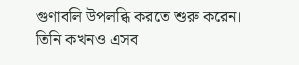গুণাবলি উপলব্ধি করতে শুরু করেন।
তিনি কখনও এসব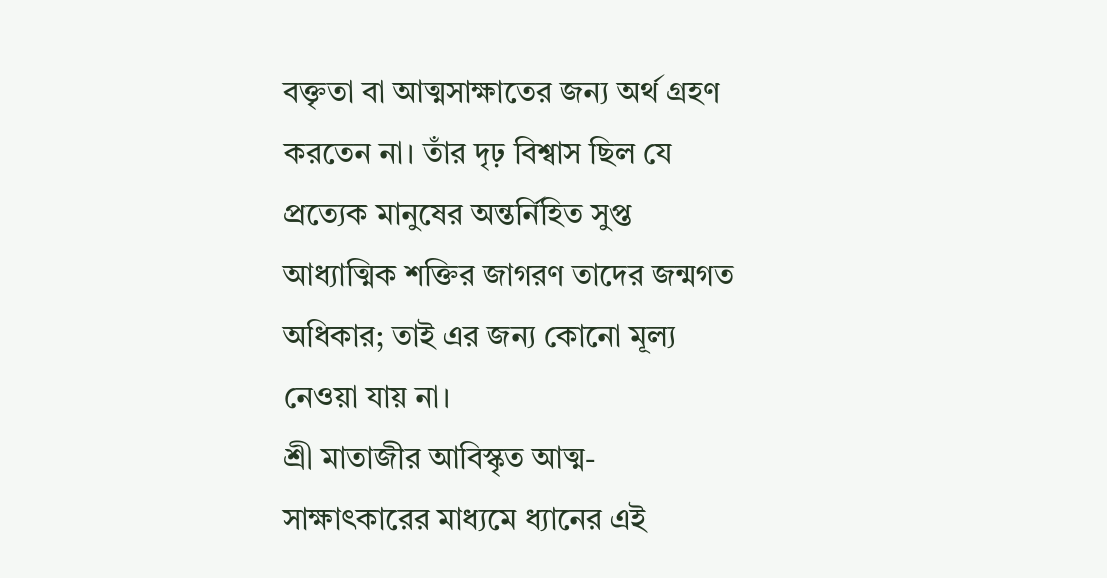বক্তৃতা বা আত্মসাক্ষাতের জন্য অর্থ গ্রহণ করতেন না। তাঁর দৃঢ় বিশ্বাস ছিল যে প্রত্যেক মানুষের অন্তর্নিহিত সুপ্ত আধ্যাত্মিক শক্তির জাগরণ তাদের জন্মগত অধিকার; তাই এর জন্য কোনো মূল্য নেওয়া যায় না।
শ্রী মাতাজীর আবিস্কৃত আত্ম-সাক্ষাৎকারের মাধ্যমে ধ্যানের এই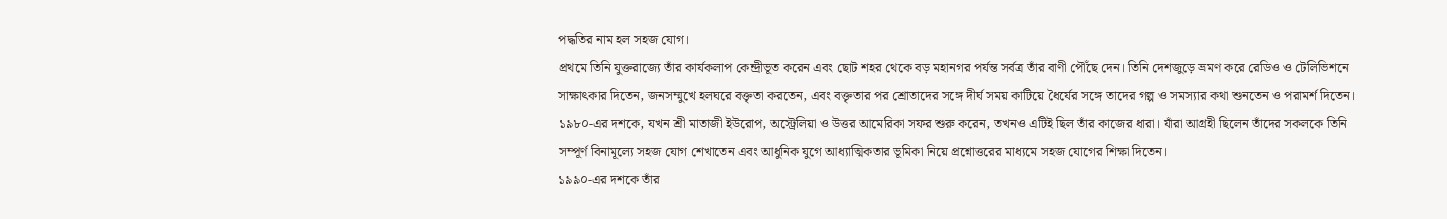পদ্ধতির নাম হল সহজ যোগ।
প্রথমে তিনি যুক্তরাজ্যে তাঁর কার্যকলাপ কেন্দ্রীভূত করেন এবং ছোট শহর থেকে বড় মহানগর পর্যন্ত সর্বত্র তাঁর বাণী পৌঁছে দেন। তিনি দেশজুড়ে ভ্রমণ করে রেডিও ও টেলিভিশনে সাক্ষাৎকার দিতেন, জনসম্মুখে হলঘরে বক্তৃতা করতেন, এবং বক্তৃতার পর শ্রোতাদের সঙ্গে দীর্ঘ সময় কাটিয়ে ধৈর্যের সঙ্গে তাদের গল্প ও সমস্যার কথা শুনতেন ও পরামর্শ দিতেন।
১৯৮০-এর দশকে, যখন শ্রী মাতাজী ইউরোপ, অস্ট্রেলিয়া ও উত্তর আমেরিকা সফর শুরু করেন, তখনও এটিই ছিল তাঁর কাজের ধারা। যাঁরা আগ্রহী ছিলেন তাঁদের সকলকে তিনি সম্পূর্ণ বিনামূল্যে সহজ যোগ শেখাতেন এবং আধুনিক যুগে আধ্যাত্মিকতার ভূমিকা নিয়ে প্রশ্নোত্তরের মাধ্যমে সহজ যোগের শিক্ষা দিতেন।
১৯৯০-এর দশকে তাঁর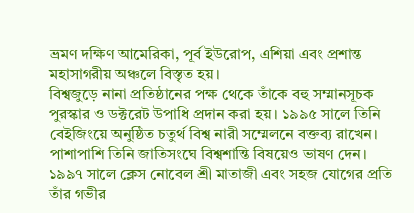ভ্রমণ দক্ষিণ আমেরিকা, পূর্ব ইউরোপ, এশিয়া এবং প্রশান্ত মহাসাগরীয় অঞ্চলে বিস্তৃত হয়।
বিশ্বজুড়ে নানা প্রতিষ্ঠানের পক্ষ থেকে তাঁকে বহু সম্মানসূচক পুরস্কার ও ডক্টরেট উপাধি প্রদান করা হয়। ১৯৯৫ সালে তিনি বেইজিংয়ে অনুষ্ঠিত চতুর্থ বিশ্ব নারী সম্মেলনে বক্তব্য রাখেন। পাশাপাশি তিনি জাতিসংঘে বিশ্বশান্তি বিষয়েও ভাষণ দেন।
১৯৯৭ সালে ক্লেস নোবেল শ্রী মাতাজী এবং সহজ যোগের প্রতি তাঁর গভীর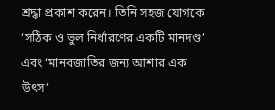শ্রদ্ধা প্রকাশ করেন। তিনি সহজ যোগকে ‘সঠিক ও ভুল নির্ধারণের একটি মানদণ্ড’ এবং ‘মানবজাতির জন্য আশার এক উৎস’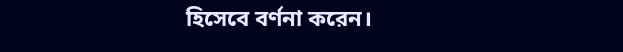হিসেবে বর্ণনা করেন।